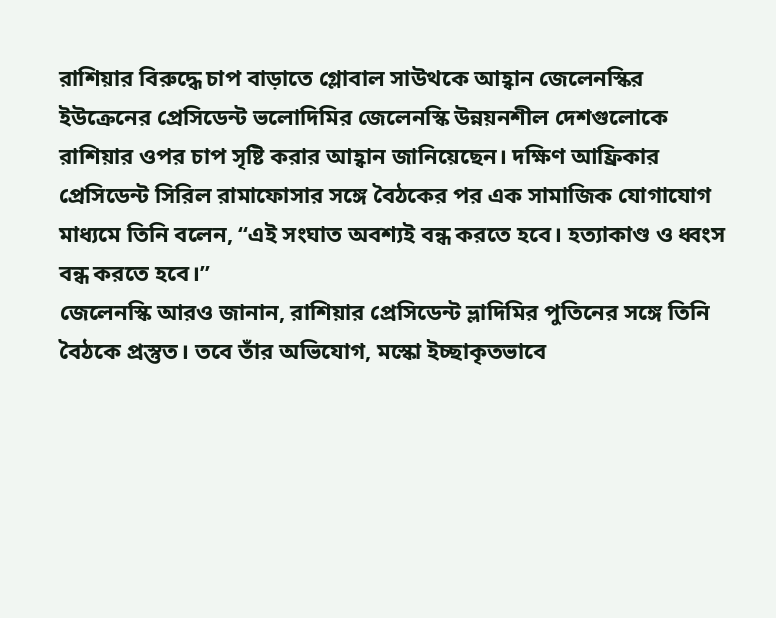রাশিয়ার বিরুদ্ধে চাপ বাড়াতে গ্লোবাল সাউথকে আহ্বান জেলেনস্কির
ইউক্রেনের প্রেসিডেন্ট ভলোদিমির জেলেনস্কি উন্নয়নশীল দেশগুলোকে রাশিয়ার ওপর চাপ সৃষ্টি করার আহ্বান জানিয়েছেন। দক্ষিণ আফ্রিকার প্রেসিডেন্ট সিরিল রামাফোসার সঙ্গে বৈঠকের পর এক সামাজিক যোগাযোগ মাধ্যমে তিনি বলেন, “এই সংঘাত অবশ্যই বন্ধ করতে হবে। হত্যাকাণ্ড ও ধ্বংস বন্ধ করতে হবে।”
জেলেনস্কি আরও জানান, রাশিয়ার প্রেসিডেন্ট ভ্লাদিমির পুতিনের সঙ্গে তিনি বৈঠকে প্রস্তুত। তবে তাঁর অভিযোগ, মস্কো ইচ্ছাকৃতভাবে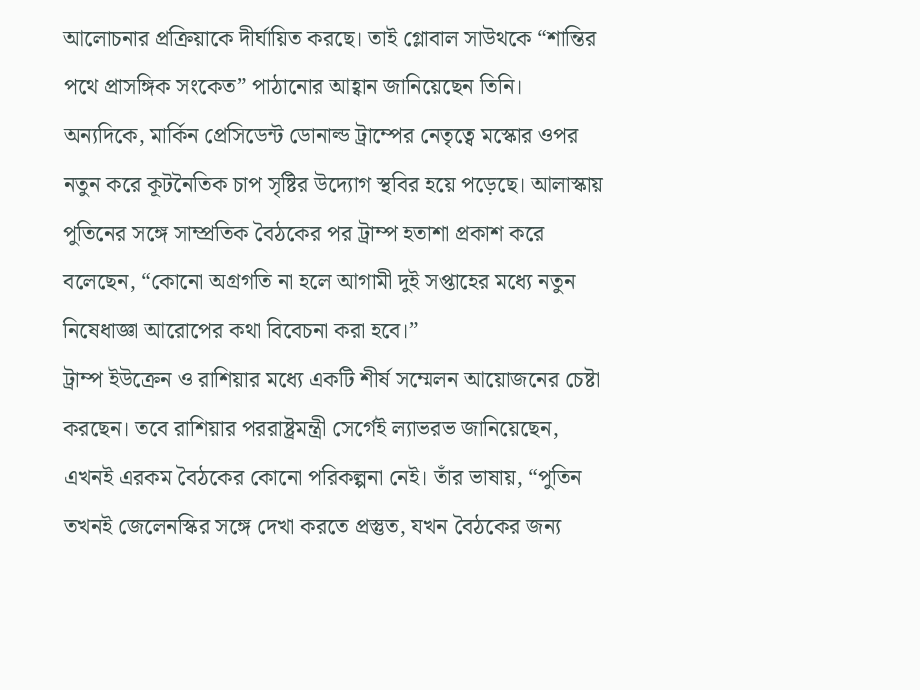আলোচনার প্রক্রিয়াকে দীর্ঘায়িত করছে। তাই গ্লোবাল সাউথকে “শান্তির পথে প্রাসঙ্গিক সংকেত” পাঠানোর আহ্বান জানিয়েছেন তিনি।
অন্যদিকে, মার্কিন প্রেসিডেন্ট ডোনাল্ড ট্রাম্পের নেতৃত্বে মস্কোর ওপর নতুন করে কূটনৈতিক চাপ সৃষ্টির উদ্যোগ স্থবির হয়ে পড়েছে। আলাস্কায় পুতিনের সঙ্গে সাম্প্রতিক বৈঠকের পর ট্রাম্প হতাশা প্রকাশ করে বলেছেন, “কোনো অগ্রগতি না হলে আগামী দুই সপ্তাহের মধ্যে নতুন নিষেধাজ্ঞা আরোপের কথা বিবেচনা করা হবে।”
ট্রাম্প ইউক্রেন ও রাশিয়ার মধ্যে একটি শীর্ষ সম্মেলন আয়োজনের চেষ্টা করছেন। তবে রাশিয়ার পররাষ্ট্রমন্ত্রী সের্গেই ল্যাভরভ জানিয়েছেন, এখনই এরকম বৈঠকের কোনো পরিকল্পনা নেই। তাঁর ভাষায়, “পুতিন তখনই জেলেনস্কির সঙ্গে দেখা করতে প্রস্তুত, যখন বৈঠকের জন্য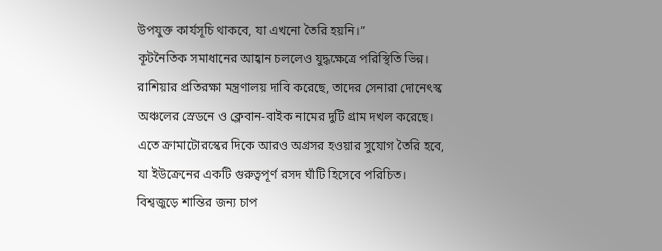উপযুক্ত কার্যসূচি থাকবে, যা এখনো তৈরি হয়নি।”
কূটনৈতিক সমাধানের আহ্বান চললেও যুদ্ধক্ষেত্রে পরিস্থিতি ভিন্ন। রাশিয়ার প্রতিরক্ষা মন্ত্রণালয় দাবি করেছে, তাদের সেনারা দোনেৎস্ক অঞ্চলের স্রেডনে ও ক্লেবান-বাইক নামের দুটি গ্রাম দখল করেছে। এতে ক্রামাটোরস্কের দিকে আরও অগ্রসর হওয়ার সুযোগ তৈরি হবে, যা ইউক্রেনের একটি গুরুত্বপূর্ণ রসদ ঘাঁটি হিসেবে পরিচিত।
বিশ্বজুড়ে শান্তির জন্য চাপ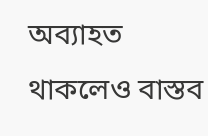অব্যাহত থাকলেও বাস্তব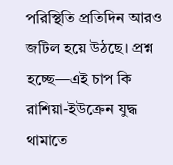পরিস্থিতি প্রতিদিন আরও জটিল হয়ে উঠছে। প্রশ্ন হচ্ছে—এই চাপ কি রাশিয়া-ইউক্রেন যুদ্ধ থামাতে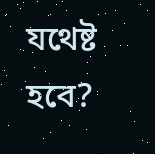যথেষ্ট হবে?